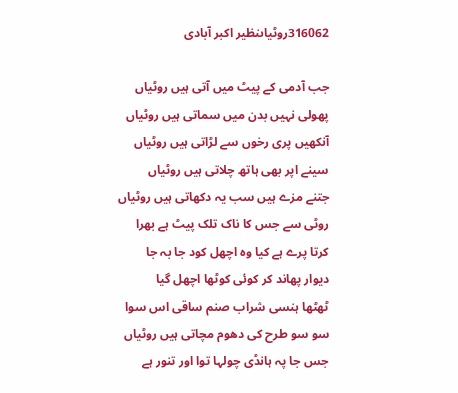316062روٹیاںنظیر اکبر آبادی

جب آدمی کے پیٹ میں آتی ہیں روٹیاں
پھولی نہیں بدن میں سماتی ہیں روٹیاں
آنکھیں پری رخوں سے لڑاتی ہیں روٹیاں
سینے اپر بھی ہاتھ چلاتی ہیں روٹیاں
جتنے مزے ہیں سب یہ دکھاتی ہیں روٹیاں
روٹی سے جس کا ناک تلک پیٹ ہے بھرا
کرتا پرے ہے کیا وہ اچھل کود جا بہ جا
دیوار پھاند کر کوئی کوٹھا اچھل گیا
ٹھٹھا ہنسی شراب صنم ساقی اس سوا
سو سو طرح کی دھوم مچاتی ہیں روٹیاں
جس جا پہ ہانڈی چولہا توا اور تنور ہے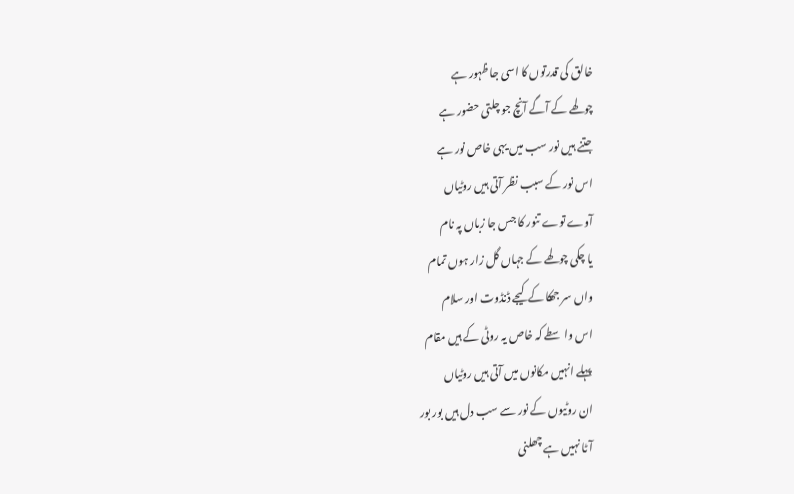خالق کی قدرتوں کا اسی جا ظہور ہے
چولھے کے آگے آنچ جو چلتی حضور ہے
جتنے ہیں نور سب میں یہی خاص نور ہے
اس نور کے سبب نظر آتی ہیں روٹیاں
آوے توے تنور کا جس جا زباں پہ نام
یا چکی چولھے کے جہاں گل زار ہوں تمام
واں سر جھکا کے کیجے ڈنڈوت اور سلام
اس واسطے کہ خاص یہ روٹی کے ہیں مقام
پہلے انہیں مکانوں میں آتی ہیں روٹیاں
ان روٹیوں کے نور سے سب دل ہیں بور بور
آٹا نہیں ہے چھلنی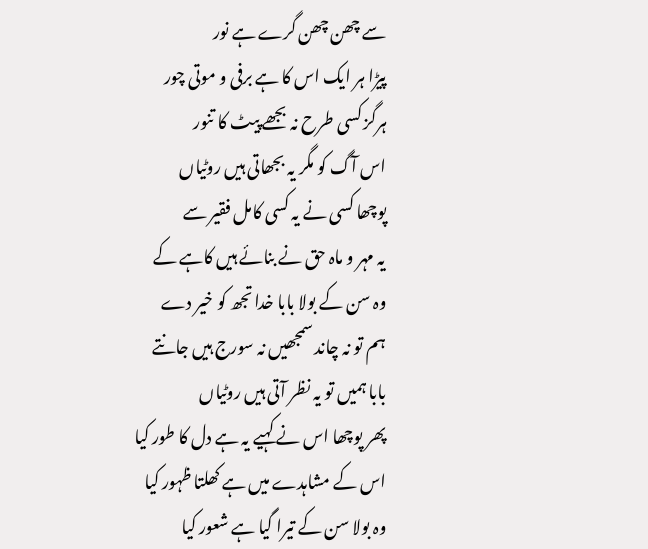سے چھن چھن گرے ہے نور
پیڑا ہر ایک اس کا ہے برفی و موتی چور
ہرگز کسی طرح نہ بجھے پیٹ کا تنور
اس آگ کو مگر یہ بجھاتی ہیں روٹیاں
پوچھا کسی نے یہ کسی کامل فقیر سے
یہ مہر و ماہ حق نے بنائے ہیں کاہے کے
وہ سن کے بولا بابا خدا تجھ کو خیر دے
ہم تو نہ چاند سمجھیں نہ سورج ہیں جانتے
بابا ہمیں تو یہ نظر آتی ہیں روٹیاں
پھر پوچھا اس نے کہیے یہ ہے دل کا طور کیا
اس کے مشاہدے میں ہے کھلتا ظہور کیا
وہ بولا سن کے تیرا گیا ہے شعور کیا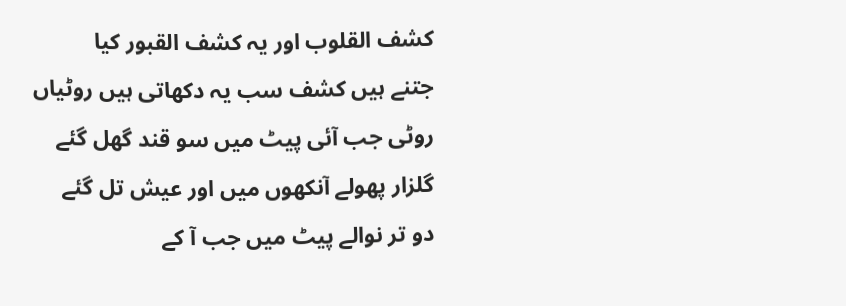کشف القلوب اور یہ کشف القبور کیا
جتنے ہیں کشف سب یہ دکھاتی ہیں روٹیاں
روٹی جب آئی پیٹ میں سو قند گھل گئے
گلزار پھولے آنکھوں میں اور عیش تل گئے
دو تر نوالے پیٹ میں جب آ کے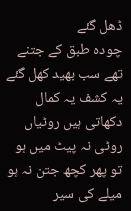ڈھل گئے
چودہ طبق کے جتنے تھے سب بھید کھل گئے
یہ کشف یہ کمال دکھاتی ہیں روٹیاں
روٹی نہ پیٹ میں ہو تو پھر کچھ جتن نہ ہو
میلے کی سیر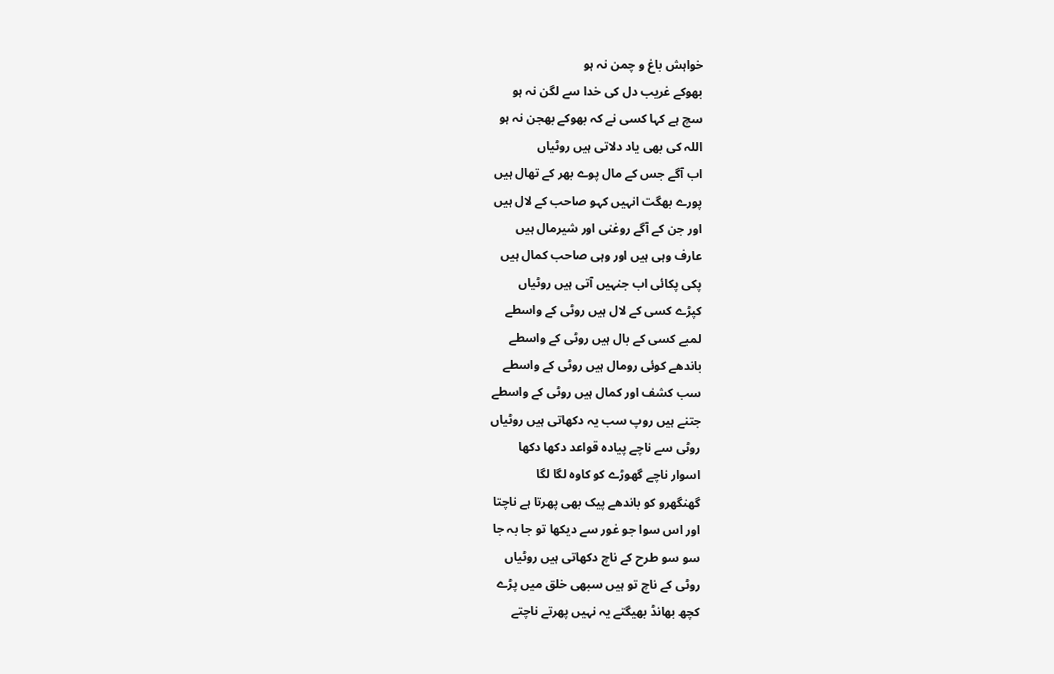خواہش باغ و چمن نہ ہو
بھوکے غریب دل کی خدا سے لگن نہ ہو
سچ ہے کہا کسی نے کہ بھوکے بھجن نہ ہو
اللہ کی بھی یاد دلاتی ہیں روٹیاں
اب آگے جس کے مال پوے بھر کے تھال ہیں
پورے بھگت انہیں کہو صاحب کے لال ہیں
اور جن کے آگے روغنی اور شیرمال ہیں
عارف وہی ہیں اور وہی صاحب کمال ہیں
پکی پکائی اب جنہیں آتی ہیں روٹیاں
کپڑے کسی کے لال ہیں روٹی کے واسطے
لمبے کسی کے بال ہیں روٹی کے واسطے
باندھے کوئی رومال ہیں روٹی کے واسطے
سب کشف اور کمال ہیں روٹی کے واسطے
جتنے ہیں روپ سب یہ دکھاتی ہیں روٹیاں
روٹی سے ناچے پیادہ قواعد دکھا دکھا
اسوار ناچے گھوڑے کو کاوہ لگا لگا
گھنگھرو کو باندھے پیک بھی پھرتا ہے ناچتا
اور اس سوا جو غور سے دیکھا تو جا بہ جا
سو سو طرح کے ناچ دکھاتی ہیں روٹیاں
روٹی کے ناچ تو ہیں سبھی خلق میں پڑے
کچھ بھانڈ بھیگتے یہ نہیں پھرتے ناچتے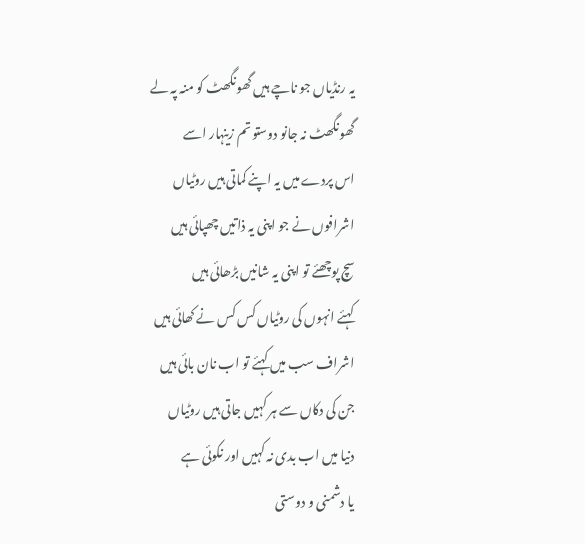یہ رنڈیاں جو ناچے ہیں گھونگھٹ کو منہ پہ لے
گھونگھٹ نہ جانو دوستو تم زینہار اسے
اس پردے میں یہ اپنے کماتی ہیں روٹیاں
اشرافوں نے جو اپنی یہ ذاتیں چھپائی ہیں
سچ پوچھئے تو اپنی یہ شانیں بڑھائی ہیں
کہئے انہوں کی روٹیاں کس کس نے کھائی ہیں
اشراف سب میں کہئے تو اب نان بائی ہیں
جن کی دکاں سے ہر کہیں جاتی ہیں روٹیاں
دنیا میں اب بدی نہ کہیں اور نکوئی ہے
یا دشمنی و دوستی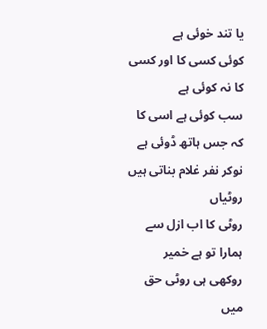یا تند خوئی ہے
کوئی کسی کا اور کسی کا نہ کوئی ہے
سب کوئی ہے اسی کا کہ جس ہاتھ ڈوئی ہے
نوکر نفر غلام بناتی ہیں روٹیاں
روٹی کا اب ازل سے ہمارا تو ہے خمیر
روکھی ہی روٹی حق میں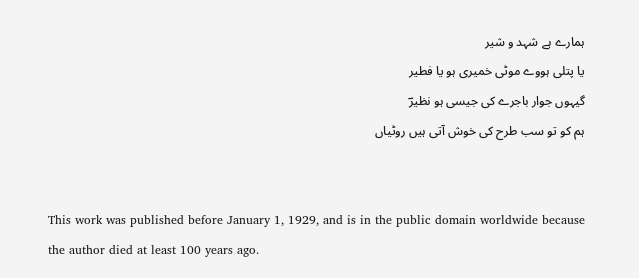ہمارے ہے شہد و شیر
یا پتلی ہووے موٹی خمیری ہو یا فطیر
گیہوں جوار باجرے کی جیسی ہو نظیرؔ
ہم کو تو سب طرح کی خوش آتی ہیں روٹیاں


This work was published before January 1, 1929, and is in the public domain worldwide because the author died at least 100 years ago.